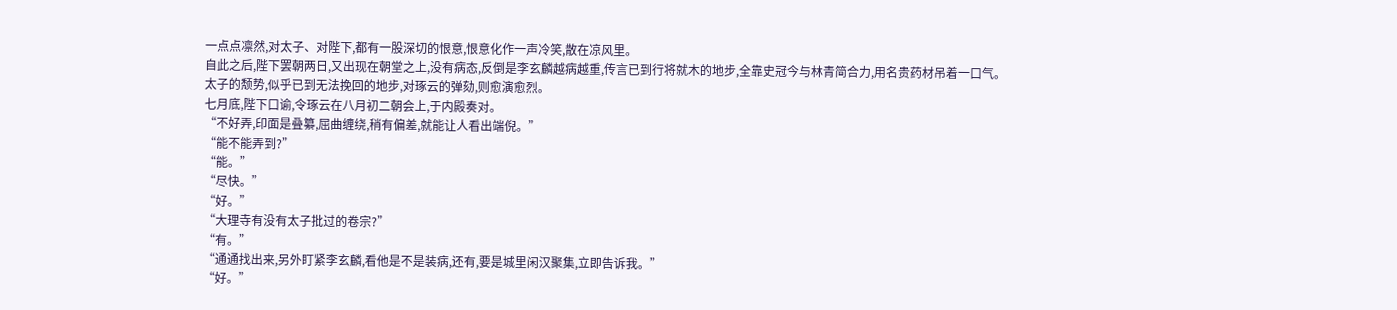一点点凛然,对太子、对陛下,都有一股深切的恨意,恨意化作一声冷笑,散在凉风里。
自此之后,陛下罢朝两日,又出现在朝堂之上,没有病态,反倒是李玄麟越病越重,传言已到行将就木的地步,全靠史冠今与林青简合力,用名贵药材吊着一口气。
太子的颓势,似乎已到无法挽回的地步,对琢云的弹劾,则愈演愈烈。
七月底,陛下口谕,令琢云在八月初二朝会上,于内殿奏对。
“不好弄,印面是叠纂,屈曲缠绕,稍有偏差,就能让人看出端倪。”
“能不能弄到?”
“能。”
“尽快。”
“好。”
“大理寺有没有太子批过的卷宗?”
“有。”
“通通找出来,另外盯紧李玄麟,看他是不是装病,还有,要是城里闲汉聚集,立即告诉我。”
“好。”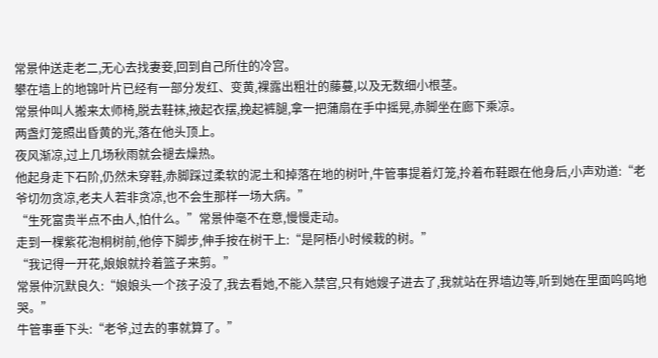常景仲送走老二,无心去找妻妾,回到自己所住的冷宫。
攀在墙上的地锦叶片已经有一部分发红、变黄,裸露出粗壮的藤蔓,以及无数细小根茎。
常景仲叫人搬来太师椅,脱去鞋袜,掖起衣摆,挽起裤腿,拿一把蒲扇在手中摇晃,赤脚坐在廊下乘凉。
两盏灯笼照出昏黄的光,落在他头顶上。
夜风渐凉,过上几场秋雨就会褪去燥热。
他起身走下石阶,仍然未穿鞋,赤脚踩过柔软的泥土和掉落在地的树叶,牛管事提着灯笼,拎着布鞋跟在他身后,小声劝道:“老爷切勿贪凉,老夫人若非贪凉,也不会生那样一场大病。”
“生死富贵半点不由人,怕什么。”常景仲毫不在意,慢慢走动。
走到一棵紫花泡桐树前,他停下脚步,伸手按在树干上:“是阿梧小时候栽的树。”
“我记得一开花,娘娘就拎着篮子来剪。”
常景仲沉默良久:“娘娘头一个孩子没了,我去看她,不能入禁宫,只有她嫂子进去了,我就站在界墙边等,听到她在里面呜呜地哭。”
牛管事垂下头:“老爷,过去的事就算了。”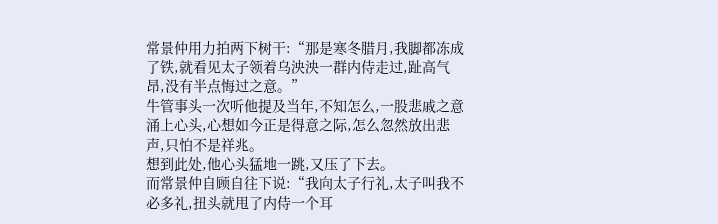常景仲用力拍两下树干:“那是寒冬腊月,我脚都冻成了铁,就看见太子领着乌泱泱一群内侍走过,趾高气昂,没有半点悔过之意。”
牛管事头一次听他提及当年,不知怎么,一股悲戚之意涌上心头,心想如今正是得意之际,怎么忽然放出悲声,只怕不是祥兆。
想到此处,他心头猛地一跳,又压了下去。
而常景仲自顾自往下说:“我向太子行礼,太子叫我不必多礼,扭头就甩了内侍一个耳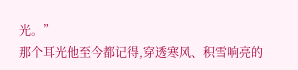光。”
那个耳光他至今都记得,穿透寒风、积雪响亮的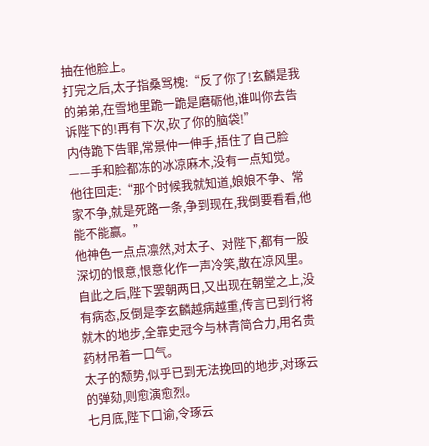抽在他脸上。
打完之后,太子指桑骂槐:“反了你了!玄麟是我的弟弟,在雪地里跪一跪是磨砺他,谁叫你去告诉陛下的!再有下次,砍了你的脑袋!”
内侍跪下告罪,常景仲一伸手,捂住了自己脸——手和脸都冻的冰凉麻木,没有一点知觉。
他往回走:“那个时候我就知道,娘娘不争、常家不争,就是死路一条,争到现在,我倒要看看,他能不能赢。”
他神色一点点凛然,对太子、对陛下,都有一股深切的恨意,恨意化作一声冷笑,散在凉风里。
自此之后,陛下罢朝两日,又出现在朝堂之上,没有病态,反倒是李玄麟越病越重,传言已到行将就木的地步,全靠史冠今与林青简合力,用名贵药材吊着一口气。
太子的颓势,似乎已到无法挽回的地步,对琢云的弹劾,则愈演愈烈。
七月底,陛下口谕,令琢云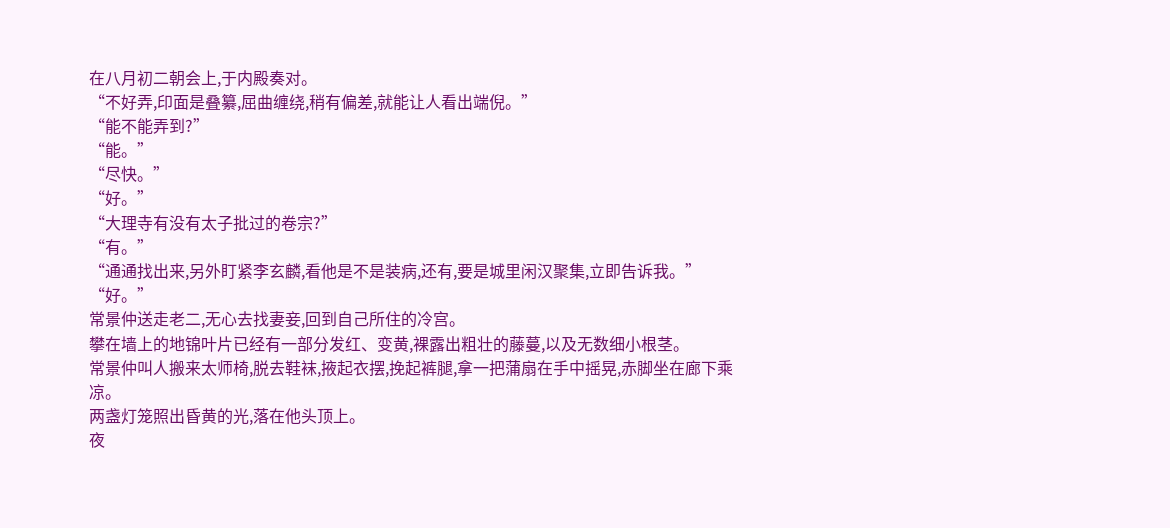在八月初二朝会上,于内殿奏对。
“不好弄,印面是叠纂,屈曲缠绕,稍有偏差,就能让人看出端倪。”
“能不能弄到?”
“能。”
“尽快。”
“好。”
“大理寺有没有太子批过的卷宗?”
“有。”
“通通找出来,另外盯紧李玄麟,看他是不是装病,还有,要是城里闲汉聚集,立即告诉我。”
“好。”
常景仲送走老二,无心去找妻妾,回到自己所住的冷宫。
攀在墙上的地锦叶片已经有一部分发红、变黄,裸露出粗壮的藤蔓,以及无数细小根茎。
常景仲叫人搬来太师椅,脱去鞋袜,掖起衣摆,挽起裤腿,拿一把蒲扇在手中摇晃,赤脚坐在廊下乘凉。
两盏灯笼照出昏黄的光,落在他头顶上。
夜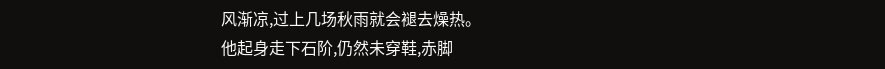风渐凉,过上几场秋雨就会褪去燥热。
他起身走下石阶,仍然未穿鞋,赤脚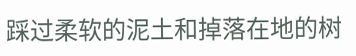踩过柔软的泥土和掉落在地的树